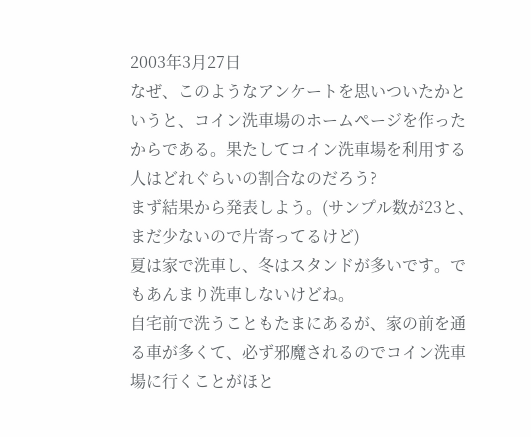2003年3月27日
なぜ、このようなアンケートを思いついたかというと、コイン洗車場のホームページを作ったからである。果たしてコイン洗車場を利用する人はどれぐらいの割合なのだろう?
まず結果から発表しよう。(サンプル数が23と、まだ少ないので片寄ってるけど)
夏は家で洗車し、冬はスタンドが多いです。でもあんまり洗車しないけどね。
自宅前で洗うこともたまにあるが、家の前を通る車が多くて、必ず邪魔されるのでコイン洗車場に行くことがほと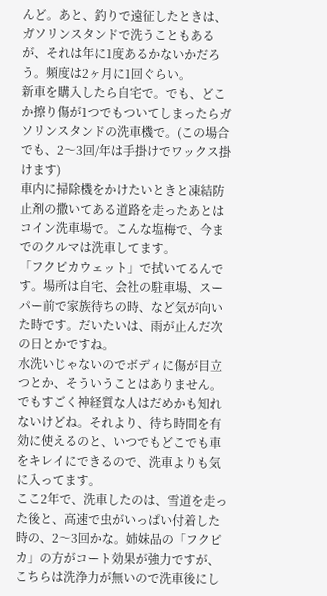んど。あと、釣りで遠征したときは、ガソリンスタンドで洗うこともあるが、それは年に1度あるかないかだろう。頻度は2ヶ月に1回ぐらい。
新車を購入したら自宅で。でも、どこか擦り傷が1つでもついてしまったらガソリンスタンドの洗車機で。(この場合でも、2〜3回/年は手掛けでワックス掛けます)
車内に掃除機をかけたいときと凍結防止剤の撒いてある道路を走ったあとはコイン洗車場で。こんな塩梅で、今までのクルマは洗車してます。
「フクピカウェット」で拭いてるんです。場所は自宅、会社の駐車場、スーパー前で家族待ちの時、など気が向いた時です。だいたいは、雨が止んだ次の日とかですね。
水洗いじゃないのでボディに傷が目立つとか、そういうことはありません。でもすごく神経質な人はだめかも知れないけどね。それより、待ち時間を有効に使えるのと、いつでもどこでも車をキレイにできるので、洗車よりも気に入ってます。
ここ2年で、洗車したのは、雪道を走った後と、高速で虫がいっぱい付着した時の、2〜3回かな。姉妹品の「フクピカ」の方がコート効果が強力ですが、こちらは洗浄力が無いので洗車後にし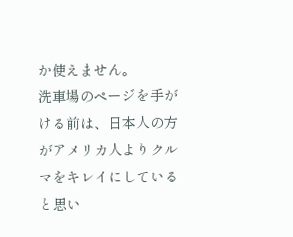か使えません。
洗車場のページを手がける前は、日本人の方がアメリカ人よりクルマをキレイにしていると思い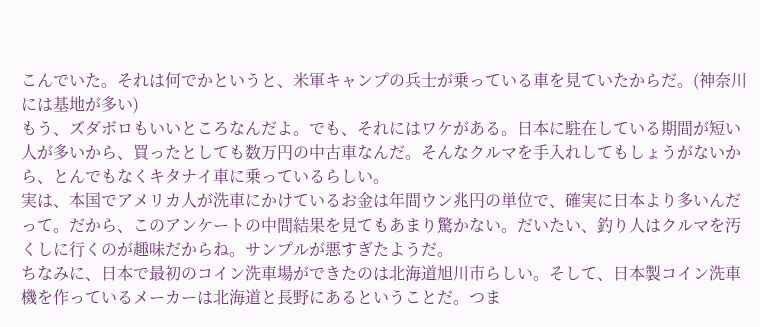こんでいた。それは何でかというと、米軍キャンプの兵士が乗っている車を見ていたからだ。(神奈川には基地が多い)
もう、ズダボロもいいところなんだよ。でも、それにはワケがある。日本に駐在している期間が短い人が多いから、買ったとしても数万円の中古車なんだ。そんなクルマを手入れしてもしょうがないから、とんでもなくキタナイ車に乗っているらしい。
実は、本国でアメリカ人が洗車にかけているお金は年間ウン兆円の単位で、確実に日本より多いんだって。だから、このアンケートの中間結果を見てもあまり驚かない。だいたい、釣り人はクルマを汚くしに行くのが趣味だからね。サンプルが悪すぎたようだ。
ちなみに、日本で最初のコイン洗車場ができたのは北海道旭川市らしい。そして、日本製コイン洗車機を作っているメーカーは北海道と長野にあるということだ。つま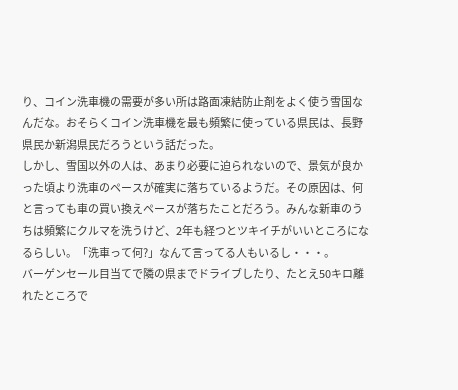り、コイン洗車機の需要が多い所は路面凍結防止剤をよく使う雪国なんだな。おそらくコイン洗車機を最も頻繁に使っている県民は、長野県民か新潟県民だろうという話だった。
しかし、雪国以外の人は、あまり必要に迫られないので、景気が良かった頃より洗車のペースが確実に落ちているようだ。その原因は、何と言っても車の買い換えペースが落ちたことだろう。みんな新車のうちは頻繁にクルマを洗うけど、2年も経つとツキイチがいいところになるらしい。「洗車って何?」なんて言ってる人もいるし・・・。
バーゲンセール目当てで隣の県までドライブしたり、たとえ50キロ離れたところで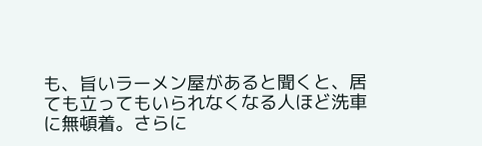も、旨いラーメン屋があると聞くと、居ても立ってもいられなくなる人ほど洗車に無頓着。さらに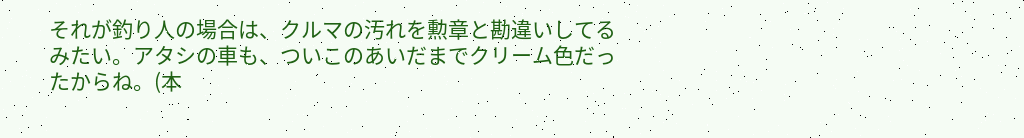それが釣り人の場合は、クルマの汚れを勲章と勘違いしてるみたい。アタシの車も、ついこのあいだまでクリーム色だったからね。(本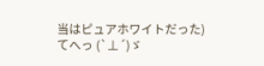当はピュアホワイトだった)
てへっ (`⊥´)ゞ